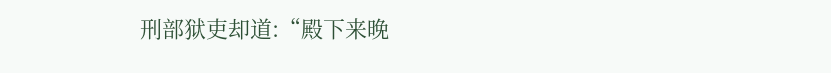刑部狱吏却道:“殿下来晚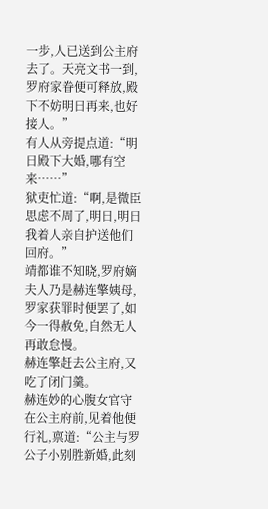一步,人已送到公主府去了。天亮文书一到,罗府家眷便可释放,殿下不妨明日再来,也好接人。”
有人从旁提点道:“明日殿下大婚,哪有空来……”
狱吏忙道:“啊,是微臣思虑不周了,明日,明日我着人亲自护送他们回府。”
靖都谁不知晓,罗府嫡夫人乃是赫连擎姨母,罗家获罪时便罢了,如今一得赦免,自然无人再敢怠慢。
赫连擎赶去公主府,又吃了闭门羹。
赫连妙的心腹女官守在公主府前,见着他便行礼,禀道:“公主与罗公子小别胜新婚,此刻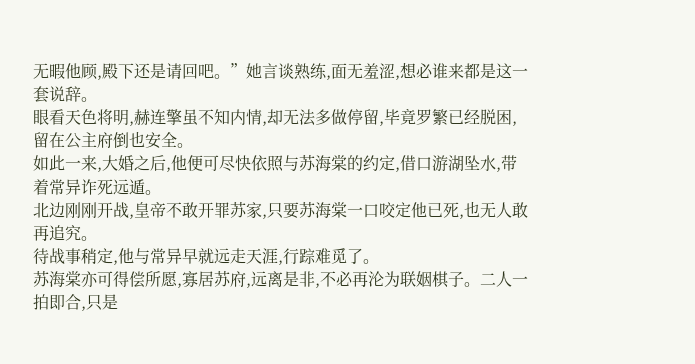无暇他顾,殿下还是请回吧。”她言谈熟练,面无羞涩,想必谁来都是这一套说辞。
眼看天色将明,赫连擎虽不知内情,却无法多做停留,毕竟罗繁已经脱困,留在公主府倒也安全。
如此一来,大婚之后,他便可尽快依照与苏海棠的约定,借口游湖坠水,带着常异诈死远遁。
北边刚刚开战,皇帝不敢开罪苏家,只要苏海棠一口咬定他已死,也无人敢再追究。
待战事稍定,他与常异早就远走天涯,行踪难觅了。
苏海棠亦可得偿所愿,寡居苏府,远离是非,不必再沦为联姻棋子。二人一拍即合,只是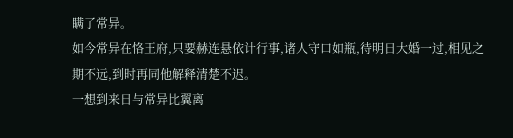瞒了常异。
如今常异在恪王府,只要赫连悬依计行事,诸人守口如瓶,待明日大婚一过,相见之期不远,到时再同他解释清楚不迟。
一想到来日与常异比翼离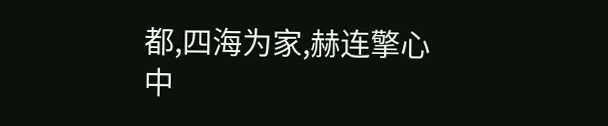都,四海为家,赫连擎心中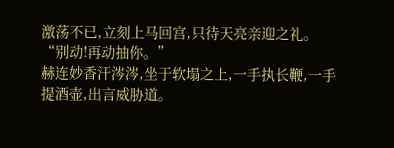激荡不已,立刻上马回宫,只待天亮亲迎之礼。
“别动!再动抽你。”
赫连妙香汗涔涔,坐于软塌之上,一手执长鞭,一手提酒壶,出言威胁道。